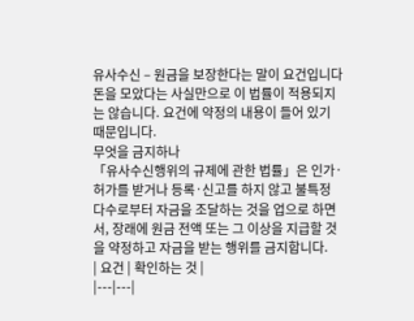유사수신 – 원금을 보장한다는 말이 요건입니다
돈을 모았다는 사실만으로 이 법률이 적용되지는 않습니다. 요건에 약정의 내용이 들어 있기 때문입니다.
무엇을 금지하나
「유사수신행위의 규제에 관한 법률」은 인가·허가를 받거나 등록·신고를 하지 않고 불특정 다수로부터 자금을 조달하는 것을 업으로 하면서, 장래에 원금 전액 또는 그 이상을 지급할 것을 약정하고 자금을 받는 행위를 금지합니다.
| 요건 | 확인하는 것 |
|---|---|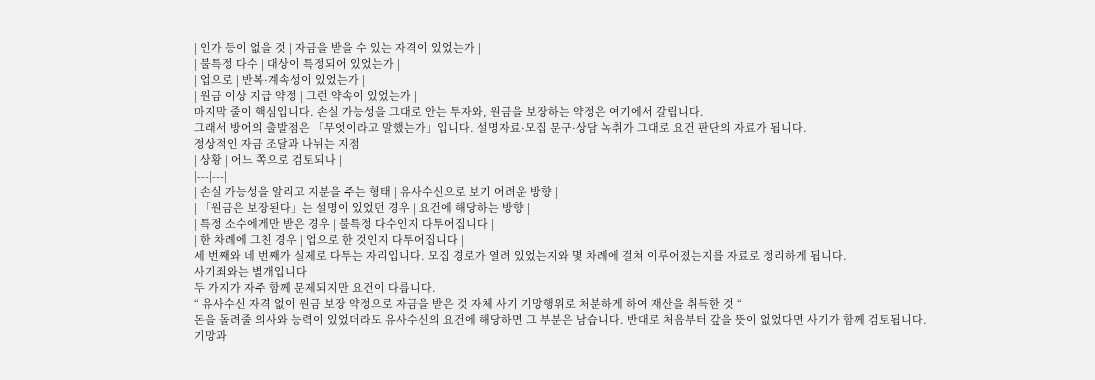| 인가 등이 없을 것 | 자금을 받을 수 있는 자격이 있었는가 |
| 불특정 다수 | 대상이 특정되어 있었는가 |
| 업으로 | 반복·계속성이 있었는가 |
| 원금 이상 지급 약정 | 그런 약속이 있었는가 |
마지막 줄이 핵심입니다. 손실 가능성을 그대로 안는 투자와, 원금을 보장하는 약정은 여기에서 갈립니다.
그래서 방어의 출발점은 「무엇이라고 말했는가」입니다. 설명자료·모집 문구·상담 녹취가 그대로 요건 판단의 자료가 됩니다.
정상적인 자금 조달과 나뉘는 지점
| 상황 | 어느 쪽으로 검토되나 |
|---|---|
| 손실 가능성을 알리고 지분을 주는 형태 | 유사수신으로 보기 어려운 방향 |
| 「원금은 보장된다」는 설명이 있었던 경우 | 요건에 해당하는 방향 |
| 특정 소수에게만 받은 경우 | 불특정 다수인지 다투어집니다 |
| 한 차례에 그친 경우 | 업으로 한 것인지 다투어집니다 |
세 번째와 네 번째가 실제로 다투는 자리입니다. 모집 경로가 열려 있었는지와 몇 차례에 걸쳐 이루어졌는지를 자료로 정리하게 됩니다.
사기죄와는 별개입니다
두 가지가 자주 함께 문제되지만 요건이 다릅니다.
“ 유사수신 자격 없이 원금 보장 약정으로 자금을 받은 것 자체 사기 기망행위로 처분하게 하여 재산을 취득한 것 “
돈을 돌려줄 의사와 능력이 있었더라도 유사수신의 요건에 해당하면 그 부분은 남습니다. 반대로 처음부터 갚을 뜻이 없었다면 사기가 함께 검토됩니다.
기망과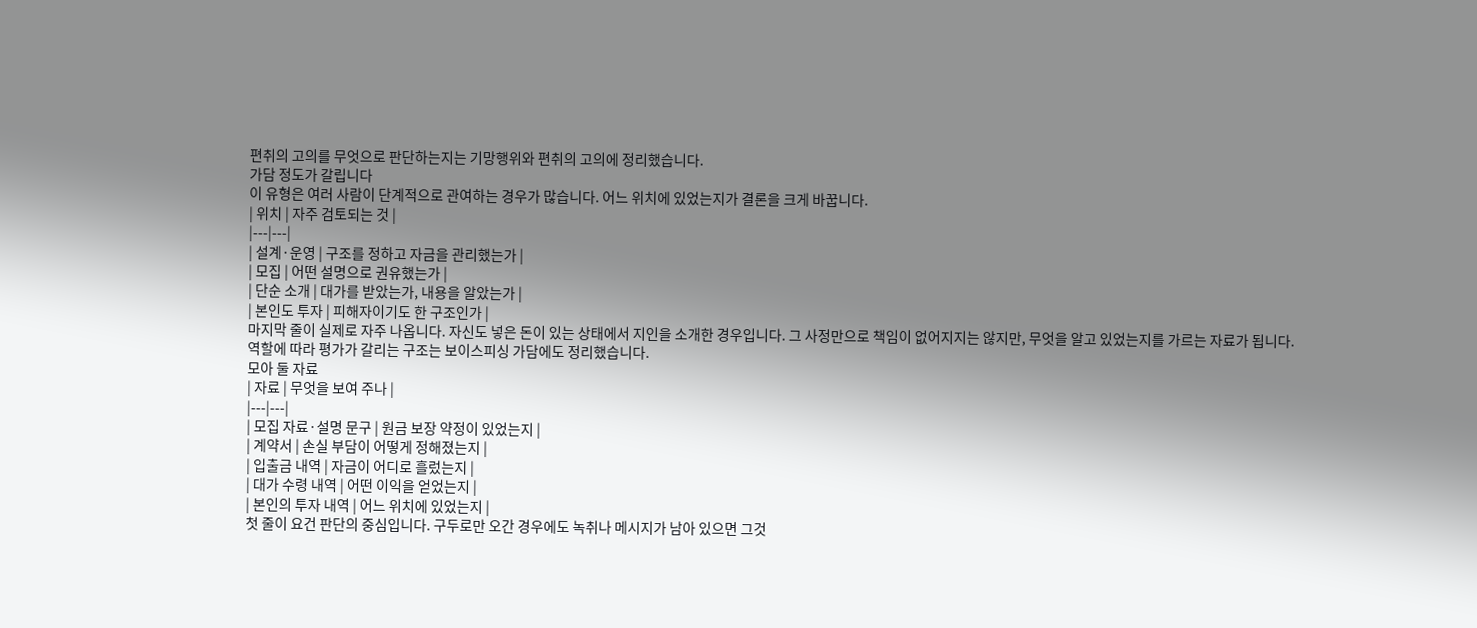편취의 고의를 무엇으로 판단하는지는 기망행위와 편취의 고의에 정리했습니다.
가담 정도가 갈립니다
이 유형은 여러 사람이 단계적으로 관여하는 경우가 많습니다. 어느 위치에 있었는지가 결론을 크게 바꿉니다.
| 위치 | 자주 검토되는 것 |
|---|---|
| 설계·운영 | 구조를 정하고 자금을 관리했는가 |
| 모집 | 어떤 설명으로 권유했는가 |
| 단순 소개 | 대가를 받았는가, 내용을 알았는가 |
| 본인도 투자 | 피해자이기도 한 구조인가 |
마지막 줄이 실제로 자주 나옵니다. 자신도 넣은 돈이 있는 상태에서 지인을 소개한 경우입니다. 그 사정만으로 책임이 없어지지는 않지만, 무엇을 알고 있었는지를 가르는 자료가 됩니다.
역할에 따라 평가가 갈리는 구조는 보이스피싱 가담에도 정리했습니다.
모아 둘 자료
| 자료 | 무엇을 보여 주나 |
|---|---|
| 모집 자료·설명 문구 | 원금 보장 약정이 있었는지 |
| 계약서 | 손실 부담이 어떻게 정해졌는지 |
| 입출금 내역 | 자금이 어디로 흘렀는지 |
| 대가 수령 내역 | 어떤 이익을 얻었는지 |
| 본인의 투자 내역 | 어느 위치에 있었는지 |
첫 줄이 요건 판단의 중심입니다. 구두로만 오간 경우에도 녹취나 메시지가 남아 있으면 그것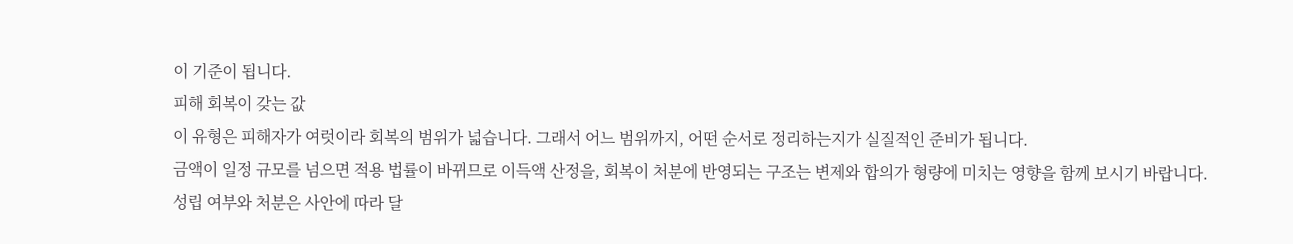이 기준이 됩니다.
피해 회복이 갖는 값
이 유형은 피해자가 여럿이라 회복의 범위가 넓습니다. 그래서 어느 범위까지, 어떤 순서로 정리하는지가 실질적인 준비가 됩니다.
금액이 일정 규모를 넘으면 적용 법률이 바뀌므로 이득액 산정을, 회복이 처분에 반영되는 구조는 변제와 합의가 형량에 미치는 영향을 함께 보시기 바랍니다.
성립 여부와 처분은 사안에 따라 달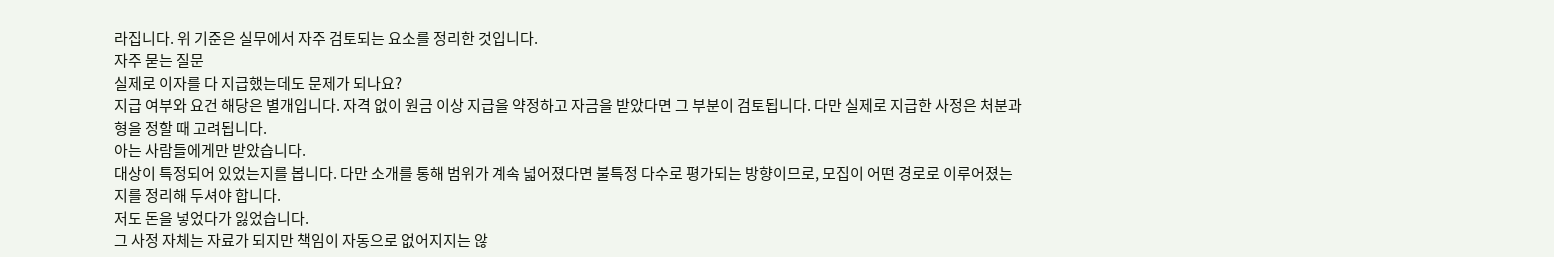라집니다. 위 기준은 실무에서 자주 검토되는 요소를 정리한 것입니다.
자주 묻는 질문
실제로 이자를 다 지급했는데도 문제가 되나요?
지급 여부와 요건 해당은 별개입니다. 자격 없이 원금 이상 지급을 약정하고 자금을 받았다면 그 부분이 검토됩니다. 다만 실제로 지급한 사정은 처분과 형을 정할 때 고려됩니다.
아는 사람들에게만 받았습니다.
대상이 특정되어 있었는지를 봅니다. 다만 소개를 통해 범위가 계속 넓어졌다면 불특정 다수로 평가되는 방향이므로, 모집이 어떤 경로로 이루어졌는지를 정리해 두셔야 합니다.
저도 돈을 넣었다가 잃었습니다.
그 사정 자체는 자료가 되지만 책임이 자동으로 없어지지는 않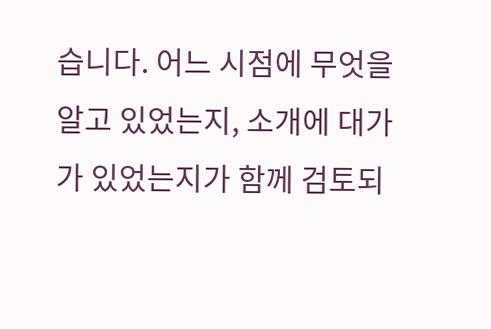습니다. 어느 시점에 무엇을 알고 있었는지, 소개에 대가가 있었는지가 함께 검토되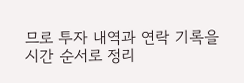므로 투자 내역과 연락 기록을 시간 순서로 정리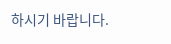하시기 바랍니다.